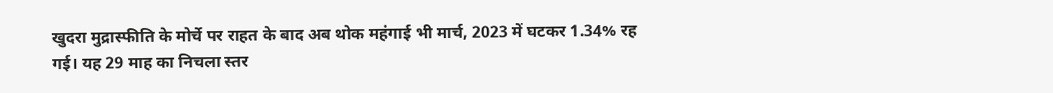खुदरा मुद्रास्फीति के मोर्चे पर राहत के बाद अब थोक महंगाई भी मार्च, 2023 में घटकर 1.34% रह गई। यह 29 माह का निचला स्तर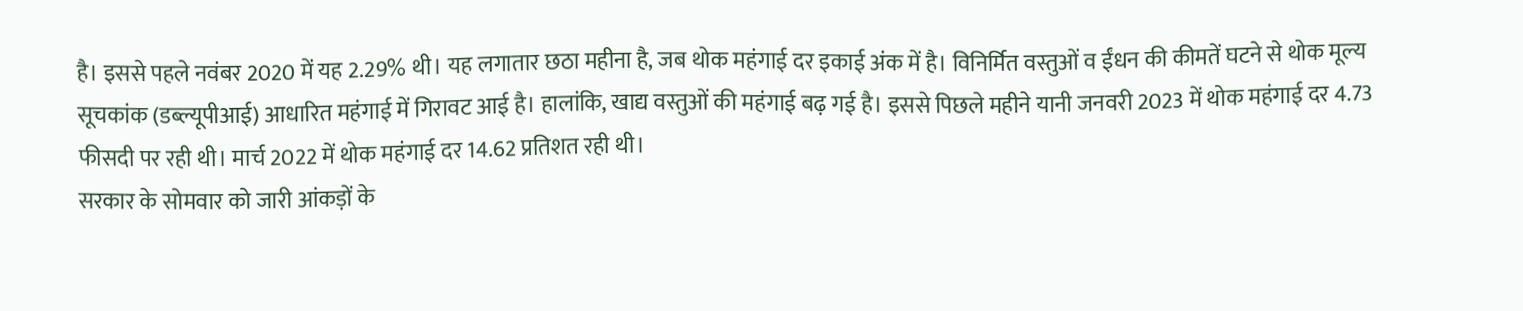है। इससे पहले नवंबर 2020 में यह 2.29% थी। यह लगातार छठा महीना है, जब थोक महंगाई दर इकाई अंक में है। विनिर्मित वस्तुओं व ईंधन की कीमतें घटने से थोक मूल्य सूचकांक (डब्ल्यूपीआई) आधारित महंगाई में गिरावट आई है। हालांकि, खाद्य वस्तुओं की महंगाई बढ़ गई है। इससे पिछले महीने यानी जनवरी 2023 में थोक महंगाई दर 4.73 फीसदी पर रही थी। मार्च 2022 में थोक महंगाई दर 14.62 प्रतिशत रही थी।
सरकार के सोमवार को जारी आंकड़ों के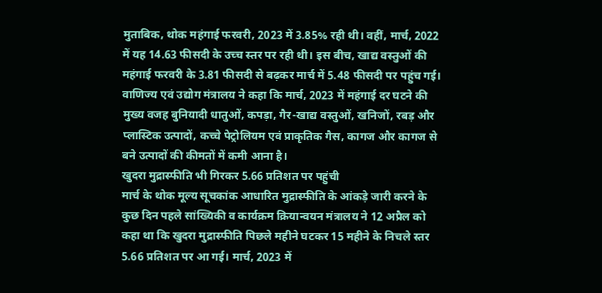मुताबिक, थोक महंगाई फरवरी, 2023 में 3.85% रही थी। वहीं, मार्च, 2022 में यह 14.63 फीसदी के उच्च स्तर पर रही थी। इस बीच, खाद्य वस्तुओं की महंगाई फरवरी के 3.81 फीसदी से बढ़कर मार्च में 5.48 फीसदी पर पहुंच गई। वाणिज्य एवं उद्योग मंत्रालय ने कहा कि मार्च, 2023 में महंगाई दर घटने की मुख्य वजह बुनियादी धातुओं, कपड़ा, गैर-खाद्य वस्तुओं, खनिजों, रबड़ और प्लास्टिक उत्पादों, कच्चे पेट्रोलियम एवं प्राकृतिक गैस, कागज और कागज से बने उत्पादों की कीमतों में कमी आना है।
खुदरा मुद्रास्फीति भी गिरकर 5.66 प्रतिशत पर पहुंची
मार्च के थोक मूल्य सूचकांक आधारित मुद्रास्फीति के आंकड़े जारी करने के कुछ दिन पहले सांख्यिकी व कार्यक्रम क्रियान्वयन मंत्रालय ने 12 अप्रैल को कहा था कि खुदरा मुद्रास्फीति पिछले महीने घटकर 15 महीने के निचले स्तर 5.66 प्रतिशत पर आ गई। मार्च, 2023 में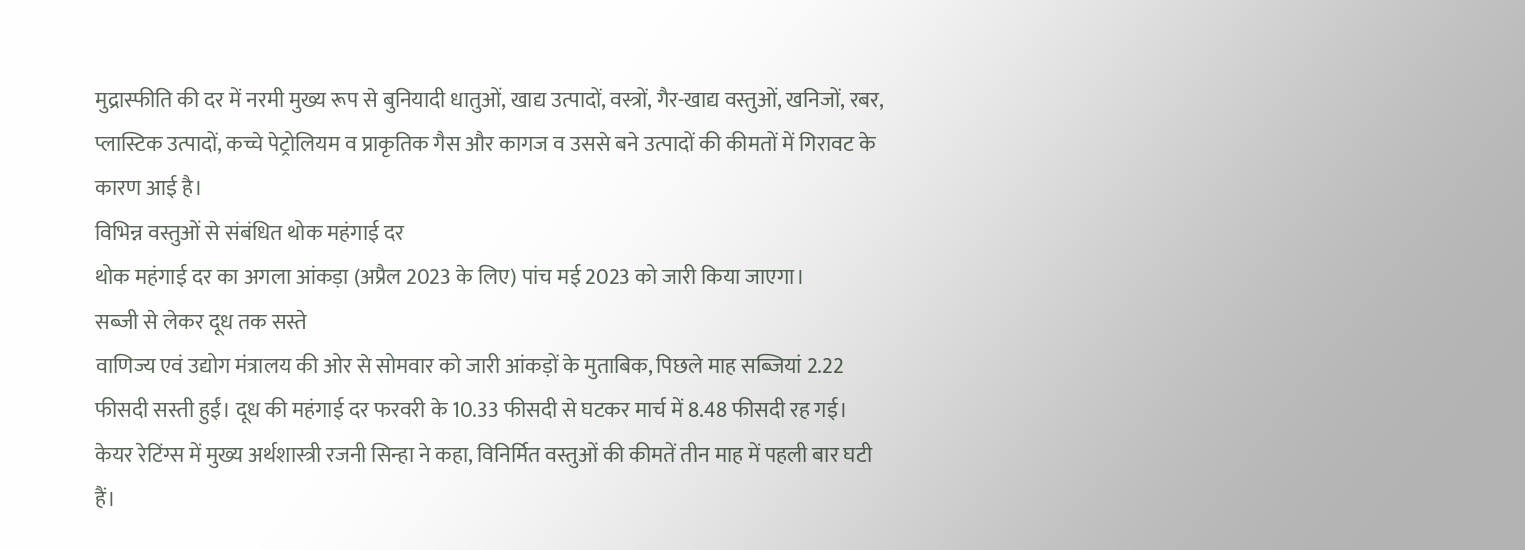मुद्रास्फीति की दर में नरमी मुख्य रूप से बुनियादी धातुओं, खाद्य उत्पादों, वस्त्रों, गैर-खाद्य वस्तुओं, खनिजों, रबर, प्लास्टिक उत्पादों, कच्चे पेट्रोलियम व प्राकृतिक गैस और कागज व उससे बने उत्पादों की कीमतों में गिरावट के कारण आई है।
विभिन्न वस्तुओं से संबंधित थोक महंगाई दर
थोक महंगाई दर का अगला आंकड़ा (अप्रैल 2023 के लिए) पांच मई 2023 को जारी किया जाएगा।
सब्जी से लेकर दूध तक सस्ते
वाणिज्य एवं उद्योग मंत्रालय की ओर से सोमवार को जारी आंकड़ों के मुताबिक, पिछले माह सब्जियां 2.22 फीसदी सस्ती हुईं। दूध की महंगाई दर फरवरी के 10.33 फीसदी से घटकर मार्च में 8.48 फीसदी रह गई।
केयर रेटिंग्स में मुख्य अर्थशास्त्री रजनी सिन्हा ने कहा, विनिर्मित वस्तुओं की कीमतें तीन माह में पहली बार घटी हैं।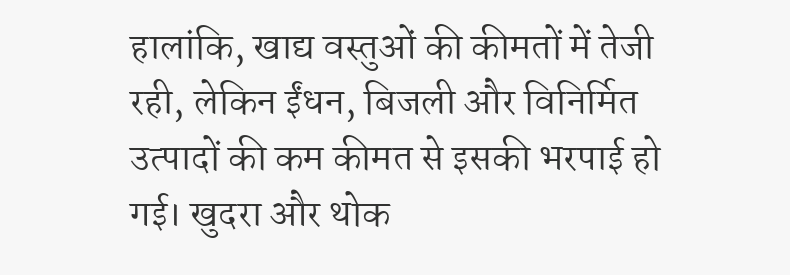हालांकि, खाद्य वस्तुओं की कीमतों में तेजी रही, लेकिन ईंधन, बिजली और विनिर्मित उत्पादों की कम कीमत से इसकी भरपाई हो गई। खुदरा और थोक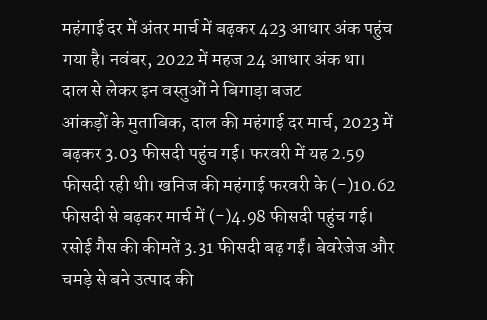महंगाई दर में अंतर मार्च में बढ़कर 423 आधार अंक पहुंच गया है। नवंबर, 2022 में महज 24 आधार अंक था।
दाल से लेकर इन वस्तुओं ने बिगाड़ा बजट
आंकड़ों के मुताबिक, दाल की महंगाई दर मार्च, 2023 में बढ़कर 3.03 फीसदी पहुंच गई। फरवरी में यह 2.59 फीसदी रही थी। खनिज की महंगाई फरवरी के (-)10.62 फीसदी से बढ़कर मार्च में (-)4.98 फीसदी पहुंच गई। रसोई गैस की कीमतें 3.31 फीसदी बढ़ गईं। बेवरेजेज और चमड़े से बने उत्पाद की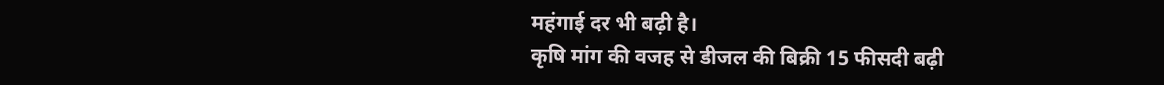महंगाई दर भी बढ़ी है।
कृषि मांग की वजह से डीजल की बिक्री 15 फीसदी बढ़ी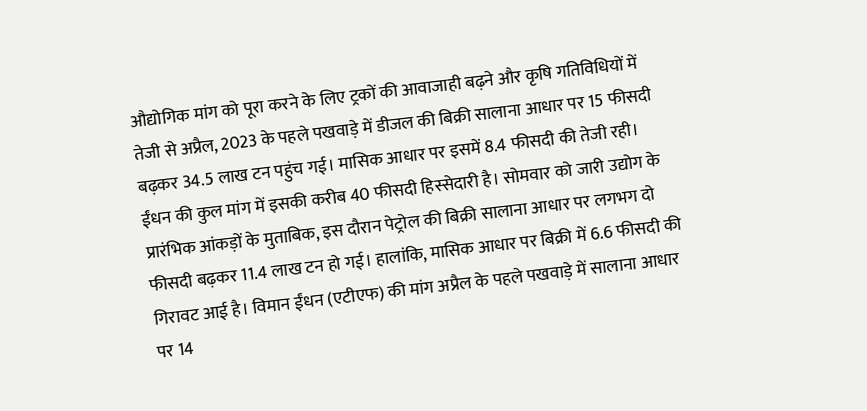औद्योगिक मांग को पूरा करने के लिए ट्रकों की आवाजाही बढ़ने और कृषि गतिविधियों में तेजी से अप्रैल, 2023 के पहले पखवाड़े में डीजल की बिक्री सालाना आधार पर 15 फीसदी बढ़कर 34.5 लाख टन पहुंच गई। मासिक आधार पर इसमें 8.4 फीसदी की तेजी रही। ईंधन की कुल मांग में इसकी करीब 40 फीसदी हिस्सेदारी है। सोमवार को जारी उद्योग के प्रारंभिक आंकड़ों के मुताबिक, इस दौरान पेट्रोल की बिक्री सालाना आधार पर लगभग दो फीसदी बढ़कर 11.4 लाख टन हो गई। हालांकि, मासिक आधार पर बिक्री में 6.6 फीसदी की गिरावट आई है। विमान ईंधन (एटीएफ) की मांग अप्रैल के पहले पखवाड़े में सालाना आधार पर 14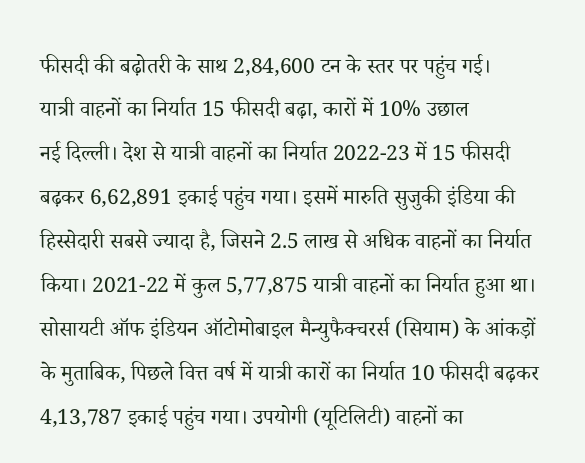फीसदी की बढ़ोतरी के साथ 2,84,600 टन के स्तर पर पहुंच गई।
यात्री वाहनों का निर्यात 15 फीसदी बढ़ा, कारों में 10% उछाल
नई दिल्ली। देश से यात्री वाहनों का निर्यात 2022-23 में 15 फीसदी बढ़कर 6,62,891 इकाई पहुंच गया। इसमें मारुति सुजुकी इंडिया की हिस्सेदारी सबसे ज्यादा है, जिसने 2.5 लाख से अधिक वाहनों का निर्यात किया। 2021-22 में कुल 5,77,875 यात्री वाहनों का निर्यात हुआ था। सोसायटी ऑफ इंडियन ऑटोमोबाइल मैन्युफैक्चरर्स (सियाम) के आंकड़ों के मुताबिक, पिछले वित्त वर्ष में यात्री कारों का निर्यात 10 फीसदी बढ़कर 4,13,787 इकाई पहुंच गया। उपयोगी (यूटिलिटी) वाहनों का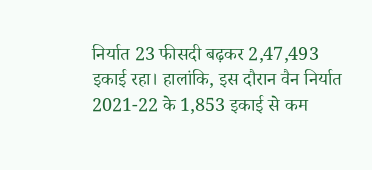निर्यात 23 फीसदी बढ़कर 2,47,493 इकाई रहा। हालांकि, इस दौरान वैन निर्यात 2021-22 के 1,853 इकाई से कम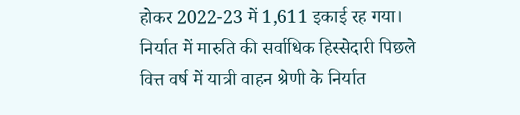होकर 2022-23 में 1,611 इकाई रह गया।
निर्यात में मारुति की सर्वाधिक हिस्सेदारी पिछले वित्त वर्ष में यात्री वाहन श्रेणी के निर्यात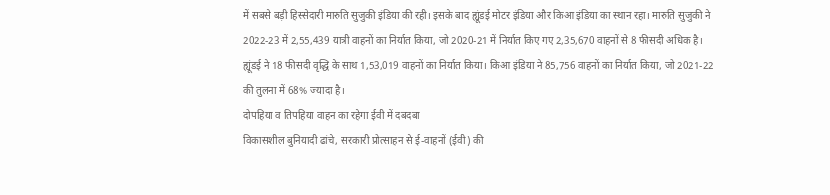में सबसे बड़ी हिस्सेदारी मारुति सुजुकी इंडिया की रही। इसके बाद ह्यूंडई मोटर इंडिया और किआ इंडिया का स्थान रहा। मारुति सुजुकी ने 2022-23 में 2,55,439 यात्री वाहनों का निर्यात किया, जो 2020-21 में निर्यात किए गए 2,35,670 वाहनों से 8 फीसदी अधिक है। ह्यूंडई ने 18 फीसदी वृद्धि के साथ 1,53,019 वाहनों का निर्यात किया। किआ इंडिया ने 85,756 वाहनों का निर्यात किया, जो 2021-22 की तुलना में 68% ज्यादा है।
दोपहिया व तिपहिया वाहन का रहेगा ईवी में दबदबा
विकासशील बुनियादी ढांचे, सरकारी प्रोत्साहन से ई-वाहनों (ईवी) की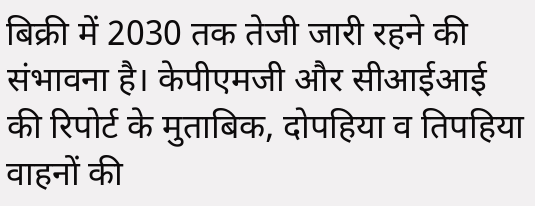बिक्री में 2030 तक तेजी जारी रहने की संभावना है। केपीएमजी और सीआईआई की रिपोर्ट के मुताबिक, दोपहिया व तिपहिया वाहनों की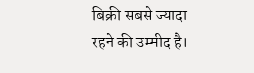बिक्री सबसे ज्यादा रहने की उम्मीद है।